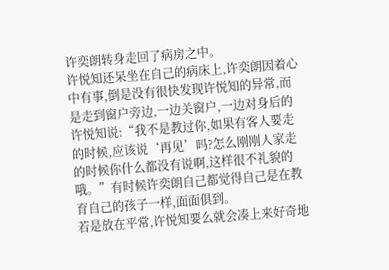许奕朗转身走回了病房之中。
许悦知还呆坐在自己的病床上,许奕朗因着心中有事,倒是没有很快发现许悦知的异常,而是走到窗户旁边,一边关窗户,一边对身后的许悦知说:“我不是教过你,如果有客人要走的时候,应该说‘再见’吗?怎么刚刚人家走的时候你什么都没有说啊,这样很不礼貌的哦。”有时候许奕朗自己都觉得自己是在教育自己的孩子一样,面面俱到。
若是放在平常,许悦知要么就会凑上来好奇地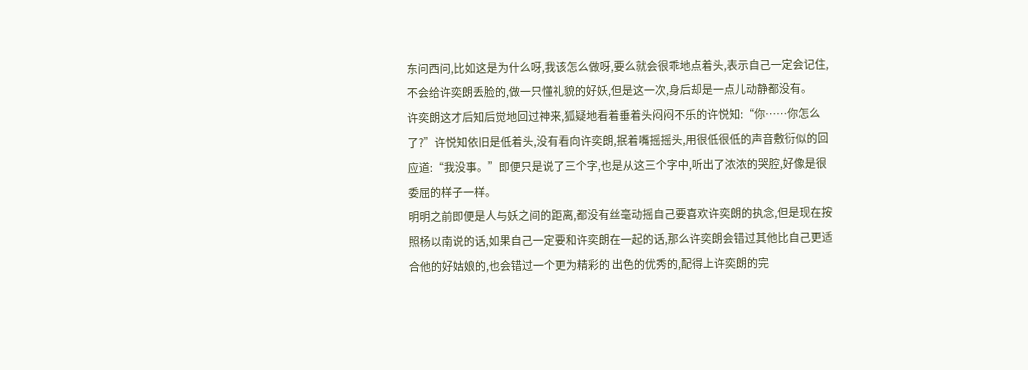东问西问,比如这是为什么呀,我该怎么做呀,要么就会很乖地点着头,表示自己一定会记住,不会给许奕朗丢脸的,做一只懂礼貌的好妖,但是这一次,身后却是一点儿动静都没有。
许奕朗这才后知后觉地回过神来,狐疑地看着垂着头闷闷不乐的许悦知:“你……你怎么了?”许悦知依旧是低着头,没有看向许奕朗,抿着嘴摇摇头,用很低很低的声音敷衍似的回应道:“我没事。”即便只是说了三个字,也是从这三个字中,听出了浓浓的哭腔,好像是很委屈的样子一样。
明明之前即便是人与妖之间的距离,都没有丝毫动摇自己要喜欢许奕朗的执念,但是现在按照杨以南说的话,如果自己一定要和许奕朗在一起的话,那么许奕朗会错过其他比自己更适合他的好姑娘的,也会错过一个更为精彩的 出色的优秀的,配得上许奕朗的完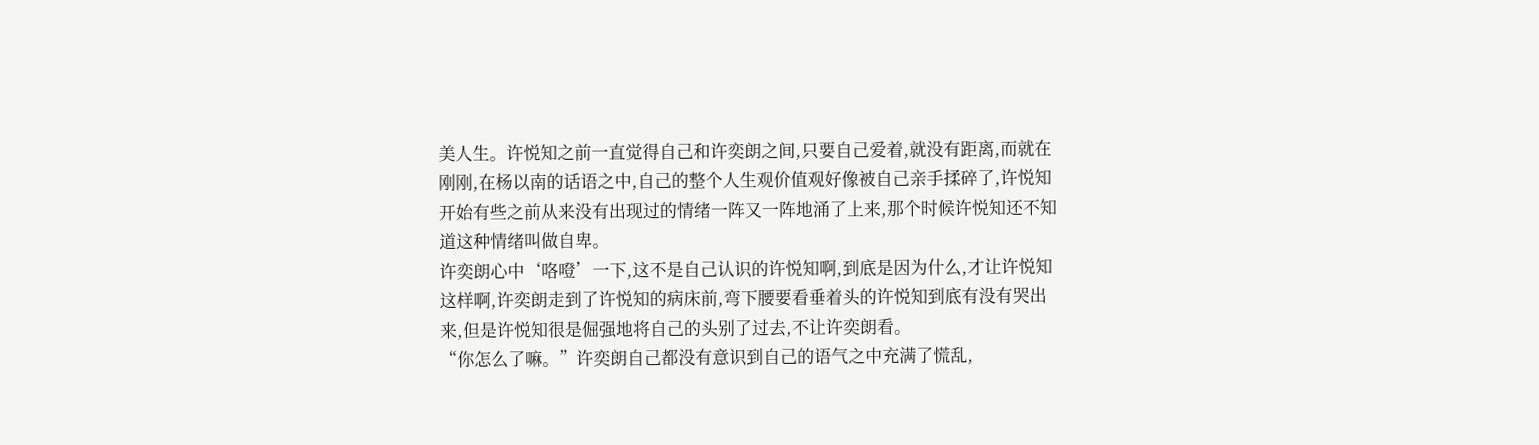美人生。许悦知之前一直觉得自己和许奕朗之间,只要自己爱着,就没有距离,而就在刚刚,在杨以南的话语之中,自己的整个人生观价值观好像被自己亲手揉碎了,许悦知开始有些之前从来没有出现过的情绪一阵又一阵地涌了上来,那个时候许悦知还不知道这种情绪叫做自卑。
许奕朗心中‘咯噔’一下,这不是自己认识的许悦知啊,到底是因为什么,才让许悦知这样啊,许奕朗走到了许悦知的病床前,弯下腰要看垂着头的许悦知到底有没有哭出来,但是许悦知很是倔强地将自己的头别了过去,不让许奕朗看。
“你怎么了嘛。”许奕朗自己都没有意识到自己的语气之中充满了慌乱,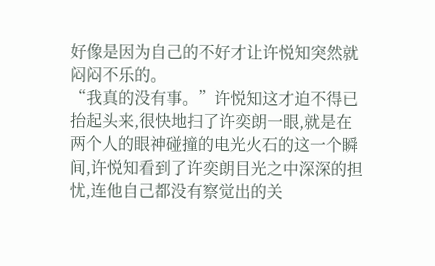好像是因为自己的不好才让许悦知突然就闷闷不乐的。
“我真的没有事。”许悦知这才迫不得已抬起头来,很快地扫了许奕朗一眼,就是在两个人的眼神碰撞的电光火石的这一个瞬间,许悦知看到了许奕朗目光之中深深的担忧,连他自己都没有察觉出的关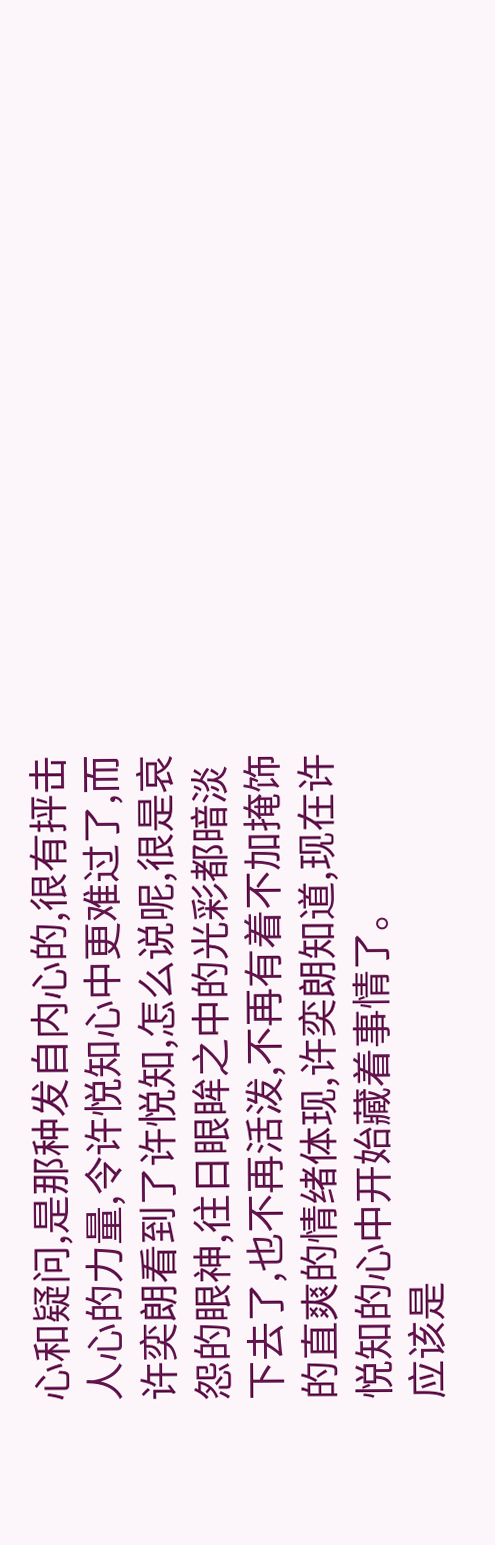心和疑问,是那种发自内心的,很有抨击人心的力量,令许悦知心中更难过了,而许奕朗看到了许悦知,怎么说呢,很是哀怨的眼神,往日眼眸之中的光彩都暗淡下去了,也不再活泼,不再有着不加掩饰的直爽的情绪体现,许奕朗知道,现在许悦知的心中开始藏着事情了。
应该是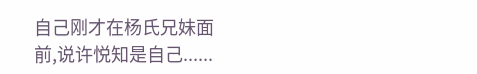自己刚才在杨氏兄妹面前,说许悦知是自己......